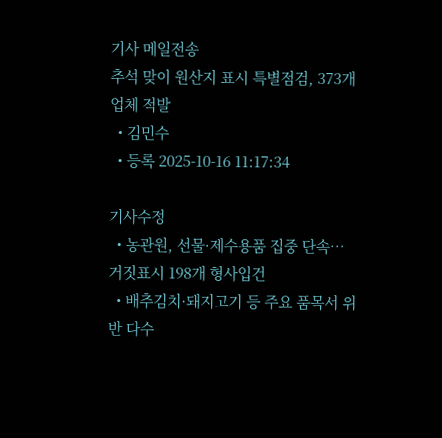기사 메일전송
추석 맞이 원산지 표시 특별점검, 373개 업체 적발
  • 김민수
  • 등록 2025-10-16 11:17:34

기사수정
  • 농관원, 선물·제수용품 집중 단속… 거짓표시 198개 형사입건
  • 배추김치·돼지고기 등 주요 품목서 위반 다수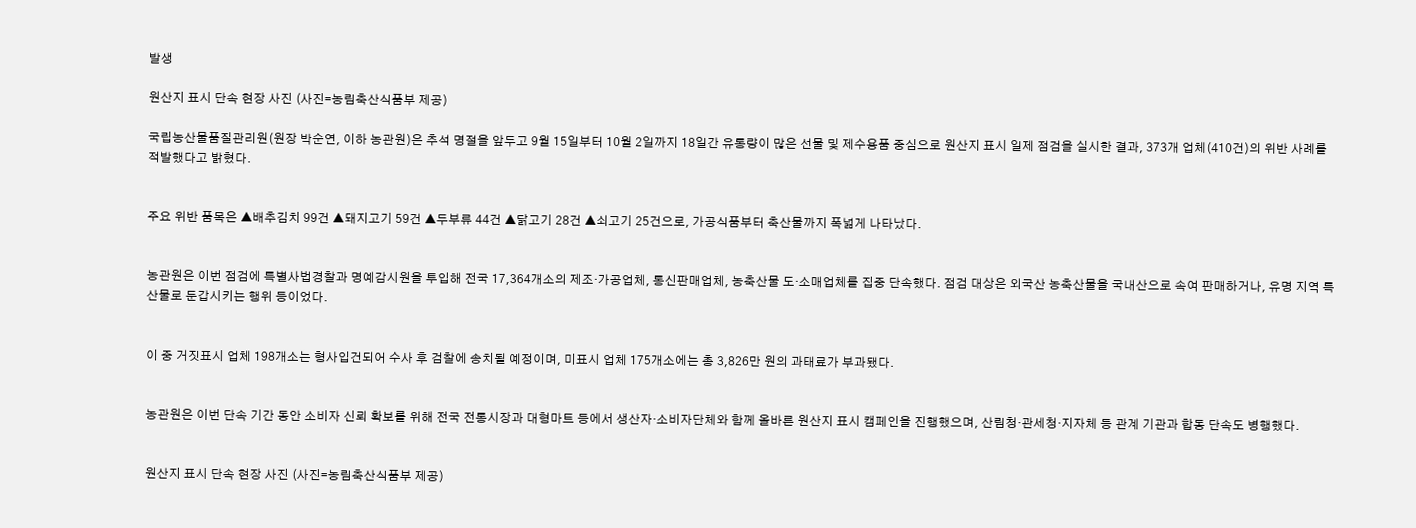발생

원산지 표시 단속 현장 사진 (사진=농림축산식품부 제공)

국립농산물품질관리원(원장 박순연, 이하 농관원)은 추석 명절을 앞두고 9월 15일부터 10월 2일까지 18일간 유통량이 많은 선물 및 제수용품 중심으로 원산지 표시 일제 점검을 실시한 결과, 373개 업체(410건)의 위반 사례를 적발했다고 밝혔다.


주요 위반 품목은 ▲배추김치 99건 ▲돼지고기 59건 ▲두부류 44건 ▲닭고기 28건 ▲쇠고기 25건으로, 가공식품부터 축산물까지 폭넓게 나타났다.


농관원은 이번 점검에 특별사법경찰과 명예감시원을 투입해 전국 17,364개소의 제조·가공업체, 통신판매업체, 농축산물 도·소매업체를 집중 단속했다. 점검 대상은 외국산 농축산물을 국내산으로 속여 판매하거나, 유명 지역 특산물로 둔갑시키는 행위 등이었다.


이 중 거짓표시 업체 198개소는 형사입건되어 수사 후 검찰에 송치될 예정이며, 미표시 업체 175개소에는 총 3,826만 원의 과태료가 부과됐다.


농관원은 이번 단속 기간 동안 소비자 신뢰 확보를 위해 전국 전통시장과 대형마트 등에서 생산자·소비자단체와 함께 올바른 원산지 표시 캠페인을 진행했으며, 산림청·관세청·지자체 등 관계 기관과 합동 단속도 병행했다.


원산지 표시 단속 현장 사진 (사진=농림축산식품부 제공)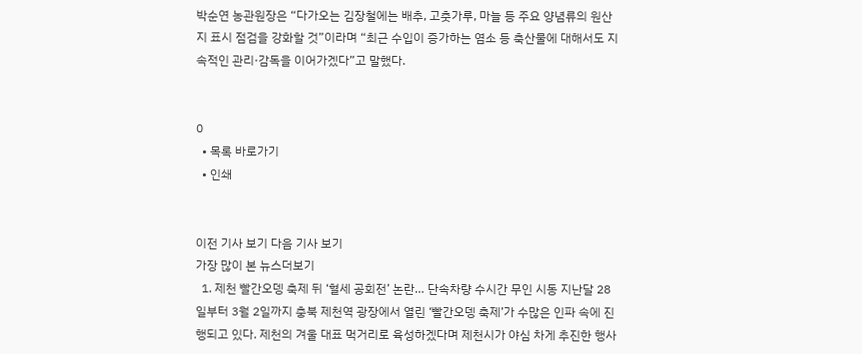박순연 농관원장은 “다가오는 김장철에는 배추, 고춧가루, 마늘 등 주요 양념류의 원산지 표시 점검을 강화할 것”이라며 “최근 수입이 증가하는 염소 등 축산물에 대해서도 지속적인 관리·감독을 이어가겠다”고 말했다.


0
  • 목록 바로가기
  • 인쇄


이전 기사 보기 다음 기사 보기
가장 많이 본 뉴스더보기
  1. 제천 빨간오뎅 축제 뒤 ‘혈세 공회전’ 논란… 단속차량 수시간 무인 시동 지난달 28일부터 3월 2일까지 충북 제천역 광장에서 열린 ‘빨간오뎅 축제’가 수많은 인파 속에 진행되고 있다. 제천의 겨울 대표 먹거리로 육성하겠다며 제천시가 야심 차게 추진한 행사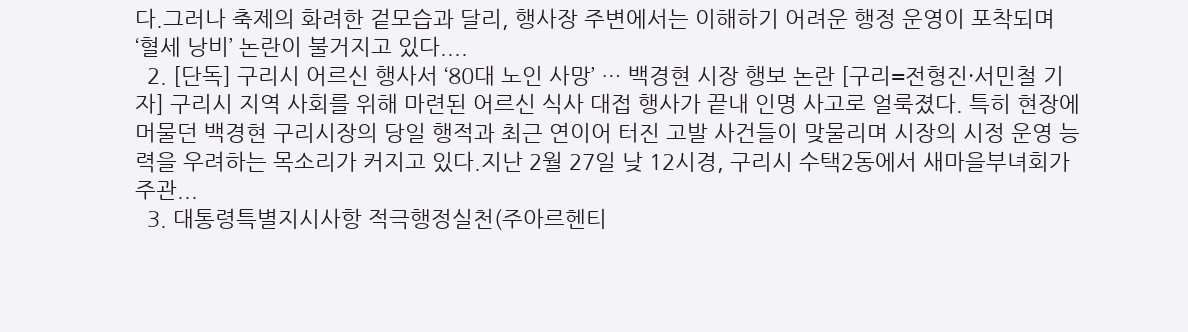다.그러나 축제의 화려한 겉모습과 달리, 행사장 주변에서는 이해하기 어려운 행정 운영이 포착되며 ‘혈세 낭비’ 논란이 불거지고 있다....
  2. [단독] 구리시 어르신 행사서 ‘80대 노인 사망’ … 백경현 시장 행보 논란 [구리=전형진·서민철 기자] 구리시 지역 사회를 위해 마련된 어르신 식사 대접 행사가 끝내 인명 사고로 얼룩졌다. 특히 현장에 머물던 백경현 구리시장의 당일 행적과 최근 연이어 터진 고발 사건들이 맞물리며 시장의 시정 운영 능력을 우려하는 목소리가 커지고 있다.지난 2월 27일 낮 12시경, 구리시 수택2동에서 새마을부녀회가 주관...
  3. 대통령특별지시사항 적극행정실천(주아르헨티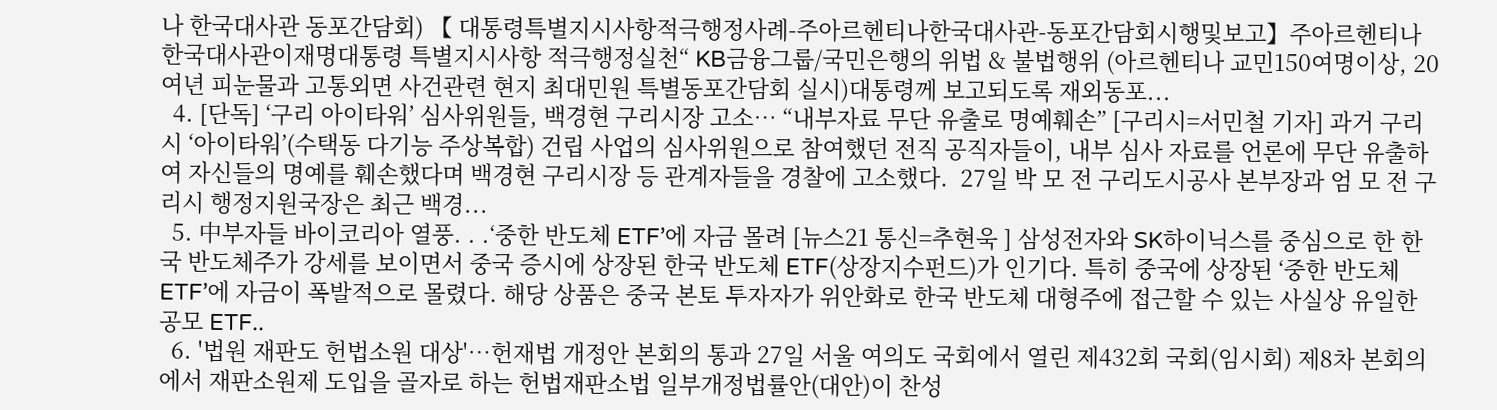나 한국대사관 동포간담회) 【 대통령특별지시사항적극행정사례-주아르헨티나한국대사관-동포간담회시행및보고】주아르헨티나 한국대사관이재명대통령 특별지시사항 적극행정실천“ KB금융그룹/국민은행의 위법 & 불법행위 (아르헨티나 교민150여명이상, 20여년 피눈물과 고통외면 사건관련 현지 최대민원 특별동포간담회 실시)대통령께 보고되도록 재외동포...
  4. [단독] ‘구리 아이타워’ 심사위원들, 백경현 구리시장 고소… “내부자료 무단 유출로 명예훼손” [구리시=서민철 기자] 과거 구리시 ‘아이타워’(수택동 다기능 주상복합) 건립 사업의 심사위원으로 참여했던 전직 공직자들이, 내부 심사 자료를 언론에 무단 유출하여 자신들의 명예를 훼손했다며 백경현 구리시장 등 관계자들을 경찰에 고소했다.  27일 박 모 전 구리도시공사 본부장과 엄 모 전 구리시 행정지원국장은 최근 백경...
  5. 中부자들 바이코리아 열풍. . .‘중한 반도체 ETF’에 자금 몰려 [뉴스21 통신=추현욱 ] 삼성전자와 SK하이닉스를 중심으로 한 한국 반도체주가 강세를 보이면서 중국 증시에 상장된 한국 반도체 ETF(상장지수펀드)가 인기다. 특히 중국에 상장된 ‘중한 반도체 ETF’에 자금이 폭발적으로 몰렸다. 해당 상품은 중국 본토 투자자가 위안화로 한국 반도체 대형주에 접근할 수 있는 사실상 유일한 공모 ETF..
  6. '법원 재판도 헌법소원 대상'…헌재법 개정안 본회의 통과 27일 서울 여의도 국회에서 열린 제432회 국회(임시회) 제8차 본회의에서 재판소원제 도입을 골자로 하는 헌법재판소법 일부개정법률안(대안)이 찬성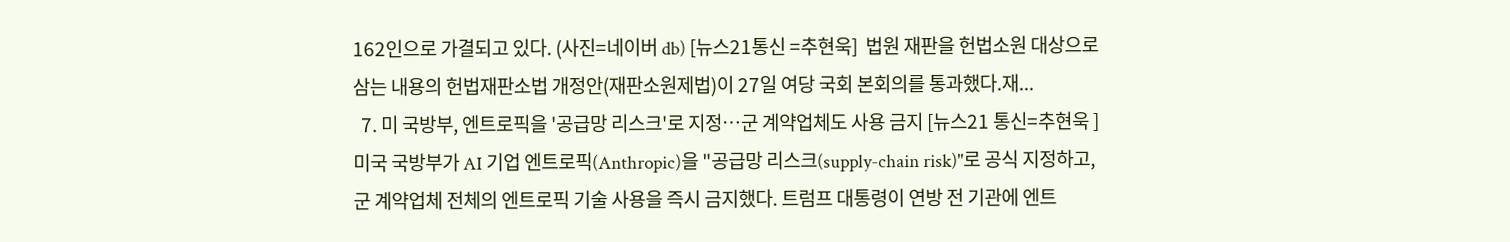162인으로 가결되고 있다. (사진=네이버 db) [뉴스21통신 =추현욱]  법원 재판을 헌법소원 대상으로 삼는 내용의 헌법재판소법 개정안(재판소원제법)이 27일 여당 국회 본회의를 통과했다.재...
  7. 미 국방부, 엔트로픽을 '공급망 리스크'로 지정…군 계약업체도 사용 금지 [뉴스21 통신=추현욱 ] 미국 국방부가 AI 기업 엔트로픽(Anthropic)을 "공급망 리스크(supply-chain risk)"로 공식 지정하고, 군 계약업체 전체의 엔트로픽 기술 사용을 즉시 금지했다. 트럼프 대통령이 연방 전 기관에 엔트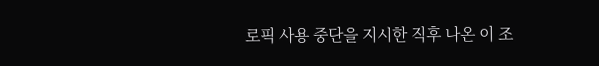로픽 사용 중단을 지시한 직후 나온 이 조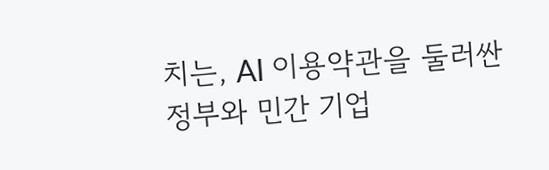치는, AI 이용약관을 둘러싼 정부와 민간 기업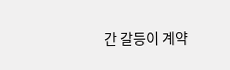간 갈등이 계약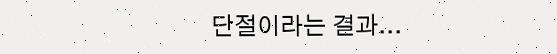단절이라는 결과...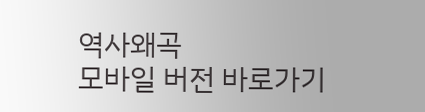역사왜곡
모바일 버전 바로가기